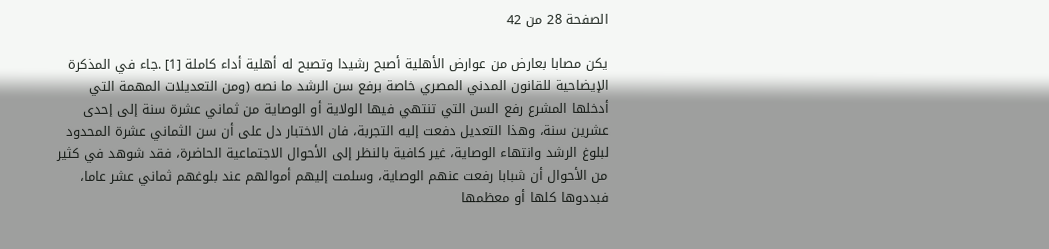الصفحة 28 من 42

يكن مصابا بعارض من عوارض الأهلية أصبح رشيدا وتصبح له أهلية أداء كاملة [1] .جاء في المذكرة الإيضاحية للقانون المدني المصري خاصة برفع سن الرشد ما نصه (ومن التعديلات المهمة التي أدخلها المشرع رفع السن التي تنتهي فيها الولاية أو الوصاية من ثماني عشرة سنة إلى إحدى عشرين سنة، وهذا التعديل دفعت إليه التجربة، فان الاختبار دل على أن سن الثماني عشرة المحدود لبلوغ الرشد وانتهاء الوصاية، غير كافية بالنظر إلى الأحوال الاجتماعية الحاضرة، فقد شوهد في كثير من الأحوال أن شبابا رفعت عنهم الوصاية، وسلمت إليهم أموالهم عند بلوغهم ثماني عشر عاما، فبددوها كلها أو معظمها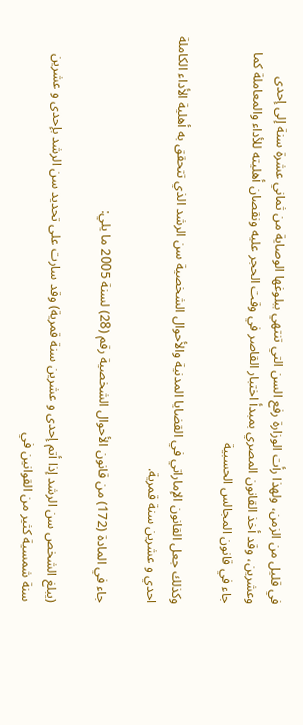في قليل من الزمن، ولهذا رأت الوزارة رفع السن التي تنتهي ببلوغها الوصاية من ثماني عشرة سنة إلى إحدى وعشرين، وقد أخذ القانون المصري بمبدأ اختبار القاصر في وقت الحجر عليه ونقصان أهليته للأداء والمعاملة كما جاء في قانون المجالس الحسبية

وكذلك جعل القانون الإماراتي في القضايا المدنية والأحوال الشخصية سن الرشد الذي تتحقق به أهلية الأداء الكاملة احدي و عشرين سنة قمرية.

جاء في المادة (172) من قانون الأحوال الشخصية رقم (28) لسنة 2005 ما يلي:

(يبلغ الشخص سن الرشد إذا أتم إحدى و عشرين سنة قمرية) وقد سارت على تحديد سن الرشد بإحدى و عشرين سنة شمسية كثير من القوانين في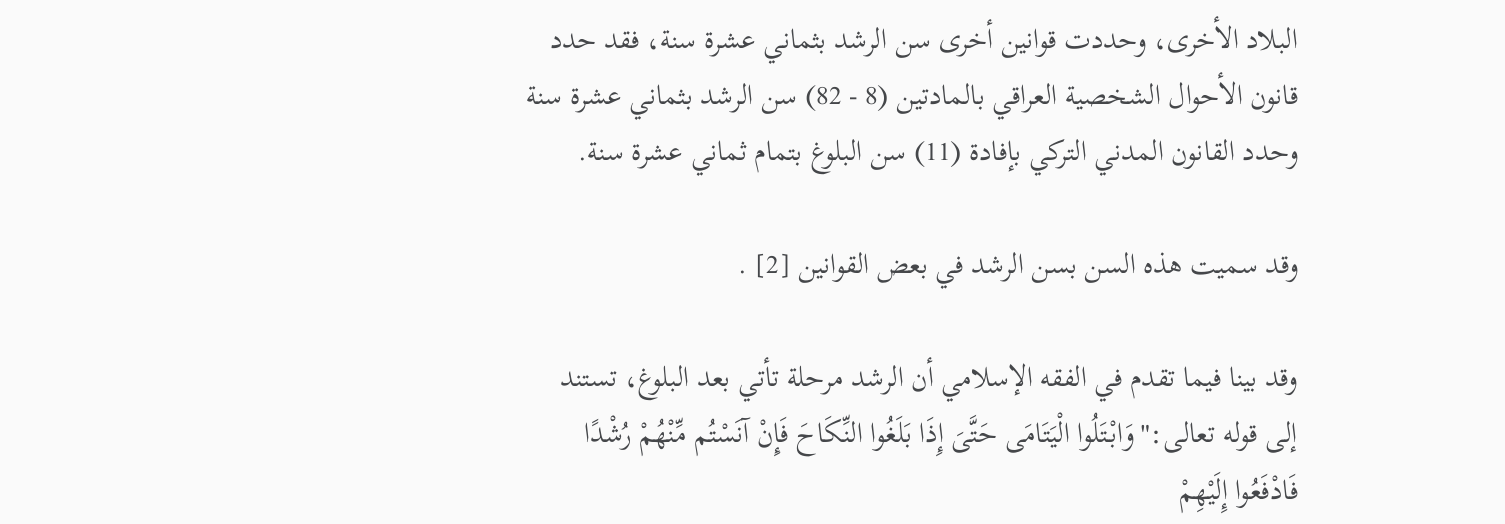البلاد الأخرى، وحددت قوانين أخرى سن الرشد بثماني عشرة سنة، فقد حدد قانون الأحوال الشخصية العراقي بالمادتين (8 - 82) سن الرشد بثماني عشرة سنة وحدد القانون المدني التركي بإفادة (11) سن البلوغ بتمام ثماني عشرة سنة.

وقد سميت هذه السن بسن الرشد في بعض القوانين [2] .

وقد بينا فيما تقدم في الفقه الإسلامي أن الرشد مرحلة تأتي بعد البلوغ، تستند إلى قوله تعالى:"وَابْتَلُوا الْيَتَامَى حَتَّىَ إِذَا بَلَغُوا النِّكَاحَ فَإِنْ آنَسْتُم مِّنْهُمْ رُشْدًا فَادْفَعُوا إِلَيْهِمْ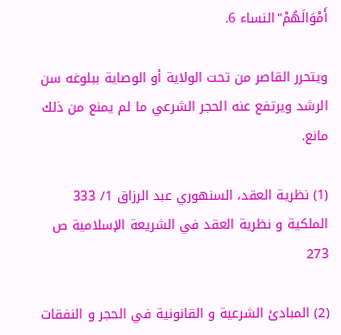أَمْوَالَهُمْ"النساء 6.

ويتحرر القاصر من تحت الولاية أو الوصاية ببلوغه سن الرشد ويرتفع عنه الحجر الشرعي ما لم يمنع من ذلك مانع.

(1) نظرية العقد، السنهوري عبد الرزاق 1/ 333 الملكية و نظرية العقد في الشريعة الإسلامية ص 273

(2) المبادئ الشرعية و القانونية في الحجر و النفقات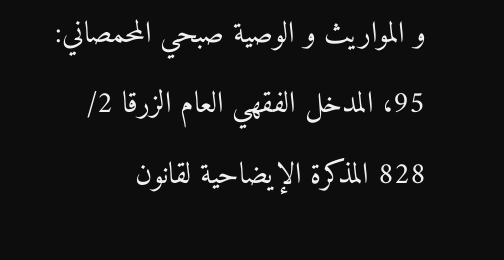و المواريث و الوصية صبحي المحمصاني: 95، المدخل الفقهي العام الزرقا 2/ 828 المذكرة الإيضاحية لقانون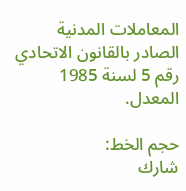المعاملات المدنية الصادر بالقانون الاتحادي رقم 5 لسنة 1985 المعدل.

حجم الخط:
شارك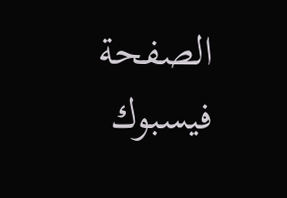الصفحة
فيسبوك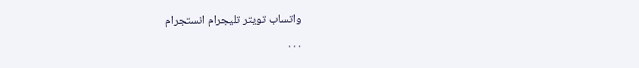واتساب تويتر تليجرام انستجرام
. . .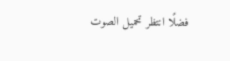فضلًا انتظر تحميل الصوت